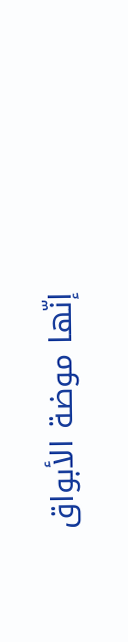إنّها موضة الأبواق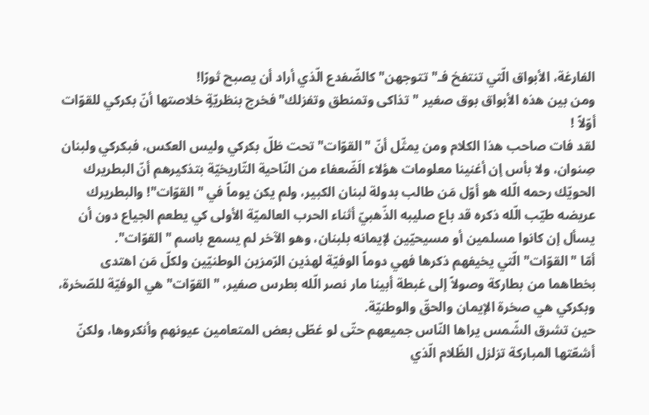الفارغة، الأبواق الّتي تنتفخ فـ"تتوجهن" كالضّفدع الّذي أراد أن يصبح ثورًا!
ومن بين هذه الأبواق بوق صغير "تذاكى وتمنطق وتفزلك" فخرج بنظريّةٍ خلاصتها أنّ بكركي للقوّات أوّلاً !
لقد فات صاحب هذا الكلام ومن يمثّل أنّ "القوّات" تحت ظلّ بكركي وليس العكس، فبكركي ولبنان صِنوان، ولا بأس إن أغنينا معلومات هؤلاء الَضّعفاء من النّاحية التّاريخيّة بتذكيرهم أنّ البطريرك الحويّك رحمه الّله هو أوّل مَن طالب بدولة لبنان الكبير، ولم يكن يوماً في "القوّات"! والبطريرك عريضه طيّب الّله ذكره قد باع صليبه الذّهبيّ أثناء الحرب العالميّة الأولى كي يطعم الجياع دون أن يسأل إن كانوا مسلمين أو مسيحيّين لإيمانه بلبنان، وهو الآخر لم يسمع باسم "القوّات".
أمّا "القوّات" الّتي يخيفهم ذكرها فهي دوماً الوفيّة لهذين الرّمزين الوطنيّين ولكلّ مَن اهتدى بخطاهما من بطاركة وصولاً إلى غبطة أبينا مار نصر الّله بطرس صفير، "القوّات" هي الوفيّة للصّخرة، وبكركي هي صخرة الإيمان والحقّ والوطنيّة.
حين تشرق الشّمس يراها النّاس جميعهم حتّى لو غطّى بعض المتعامين عيونهم وأنكروها، ولكنّ أشعّتها المباركة تزلزل الظّلام الّذي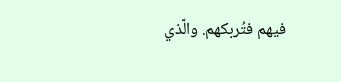فيهم فتُربكهم. والّذي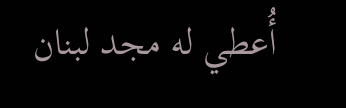أُعطي له مجد لبنان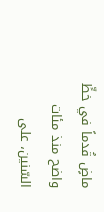ماضٍ قُدماً في خطٍّ واضح منذ مئات السّنين، على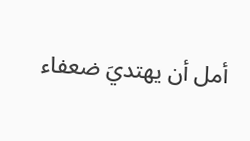أمل أن يهتديَ ضعفاء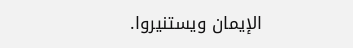الإيمان ويستنيروا.